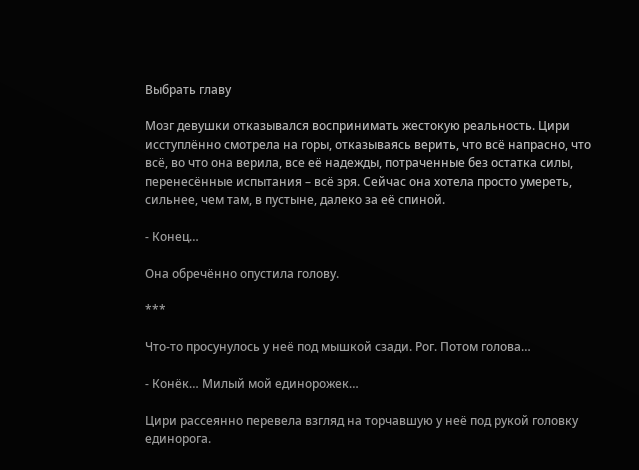Выбрать главу

Мозг девушки отказывался воспринимать жестокую реальность. Цири исступлённо смотрела на горы, отказываясь верить, что всё напрасно, что всё, во что она верила, все её надежды, потраченные без остатка силы, перенесённые испытания – всё зря. Сейчас она хотела просто умереть, сильнее, чем там, в пустыне, далеко за её спиной.

- Конец…

Она обречённо опустила голову.

***

Что-то просунулось у неё под мышкой сзади. Рог. Потом голова…

- Конёк… Милый мой единорожек…

Цири рассеянно перевела взгляд на торчавшую у неё под рукой головку единорога.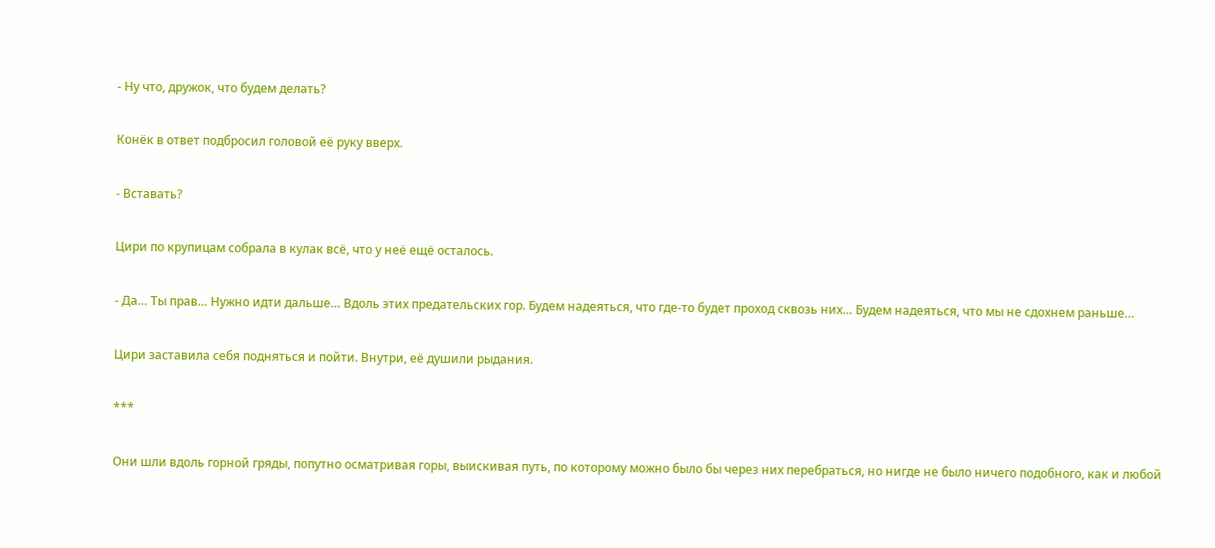- Ну что, дружок, что будем делать?

Конёк в ответ подбросил головой её руку вверх.

- Вставать?

Цири по крупицам собрала в кулак всё, что у неё ещё осталось.

- Да… Ты прав… Нужно идти дальше… Вдоль этих предательских гор. Будем надеяться, что где-то будет проход сквозь них… Будем надеяться, что мы не сдохнем раньше…

Цири заставила себя подняться и пойти. Внутри, её душили рыдания.

***

Они шли вдоль горной гряды, попутно осматривая горы, выискивая путь, по которому можно было бы через них перебраться, но нигде не было ничего подобного, как и любой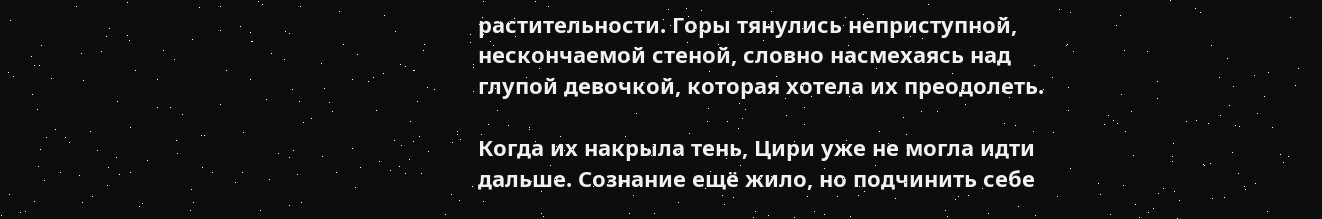растительности. Горы тянулись неприступной, нескончаемой стеной, словно насмехаясь над глупой девочкой, которая хотела их преодолеть.

Когда их накрыла тень, Цири уже не могла идти дальше. Сознание ещё жило, но подчинить себе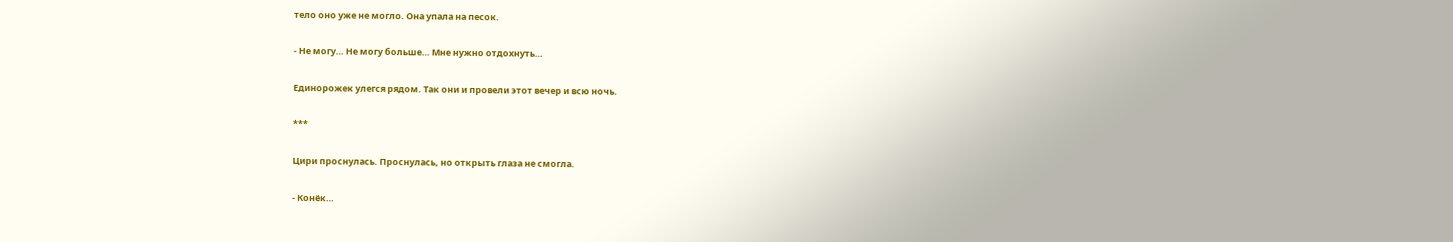тело оно уже не могло. Она упала на песок.

- Не могу… Не могу больше… Мне нужно отдохнуть…

Единорожек улегся рядом. Так они и провели этот вечер и всю ночь.

***

Цири проснулась. Проснулась, но открыть глаза не смогла.

- Конёк…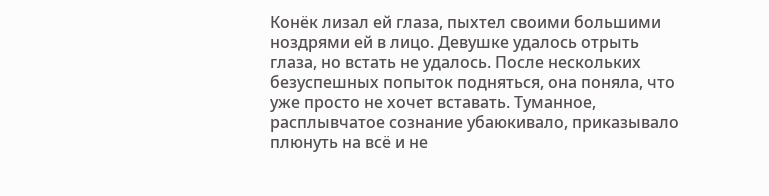Конёк лизал ей глаза, пыхтел своими большими ноздрями ей в лицо. Девушке удалось отрыть глаза, но встать не удалось. После нескольких безуспешных попыток подняться, она поняла, что уже просто не хочет вставать. Туманное, расплывчатое сознание убаюкивало, приказывало плюнуть на всё и не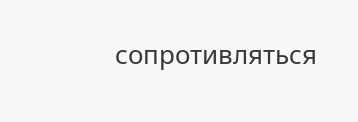сопротивляться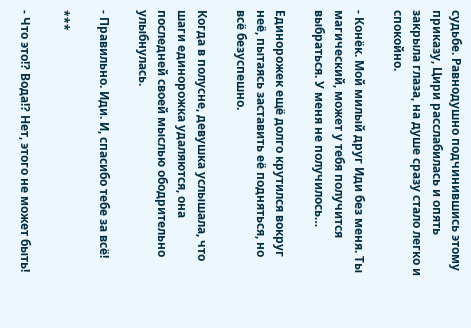судьбе. Равнодушно подчинившись этому приказу, Цири расслабилась и опять закрыла глаза, на душе сразу стало легко и спокойно.

- Конёк. Мой милый друг Иди без меня. Ты магический, может у тебя получится выбраться. У меня не получилось…

Единорожек ещё долго крутился вокруг неё, пытаясь заставить её подняться, но всё безуспешно.

Когда в полусне, девушка услышала, что шаги единорожка удаляются, она последней своей мыслью ободрительно улыбнулась.

- Правильно. Иди. И, спасибо тебе за всё!

***

- Что это!? Вода!? Нет, этого не может быть!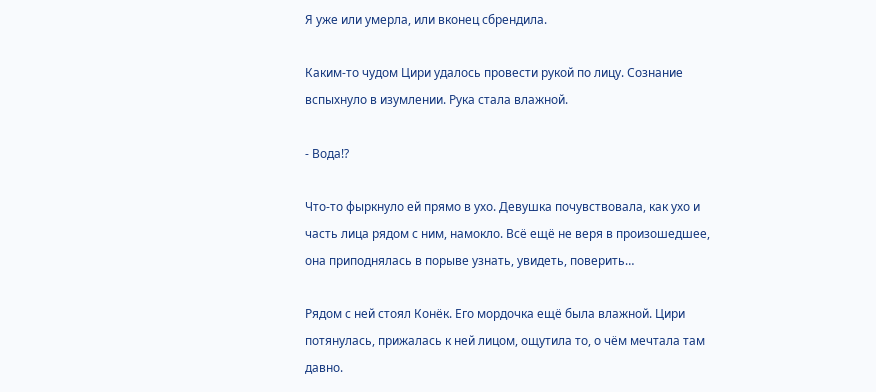Я уже или умерла, или вконец сбрендила.

Каким-то чудом Цири удалось провести рукой по лицу. Сознание вспыхнуло в изумлении. Рука стала влажной.

- Вода!?

Что-то фыркнуло ей прямо в ухо. Девушка почувствовала, как ухо и часть лица рядом с ним, намокло. Всё ещё не веря в произошедшее, она приподнялась в порыве узнать, увидеть, поверить…

Рядом с ней стоял Конёк. Его мордочка ещё была влажной. Цири потянулась, прижалась к ней лицом, ощутила то, о чём мечтала там давно.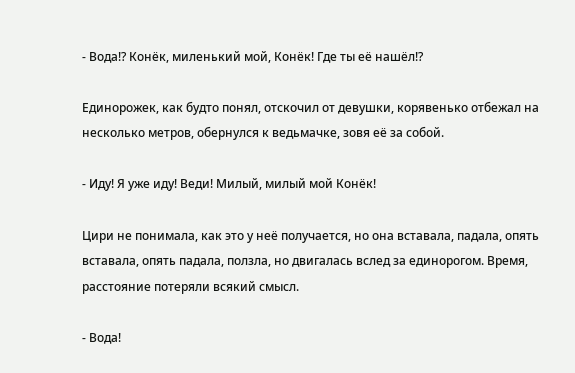- Вода!? Конёк, миленький мой, Конёк! Где ты её нашёл!?

Единорожек, как будто понял, отскочил от девушки, корявенько отбежал на несколько метров, обернулся к ведьмачке, зовя её за собой.

- Иду! Я уже иду! Веди! Милый, милый мой Конёк!

Цири не понимала, как это у неё получается, но она вставала, падала, опять вставала, опять падала, ползла, но двигалась вслед за единорогом. Время, расстояние потеряли всякий смысл.

- Вода!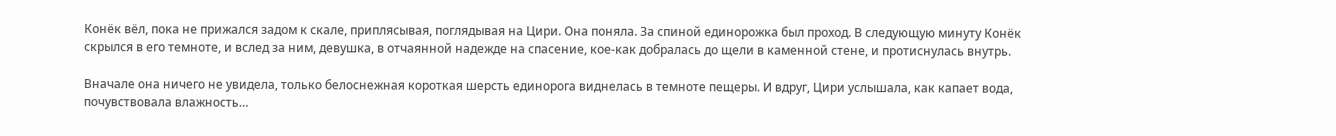Конёк вёл, пока не прижался задом к скале, приплясывая, поглядывая на Цири. Она поняла. За спиной единорожка был проход. В следующую минуту Конёк скрылся в его темноте, и вслед за ним, девушка, в отчаянной надежде на спасение, кое-как добралась до щели в каменной стене, и протиснулась внутрь.

Вначале она ничего не увидела, только белоснежная короткая шерсть единорога виднелась в темноте пещеры. И вдруг, Цири услышала, как капает вода, почувствовала влажность…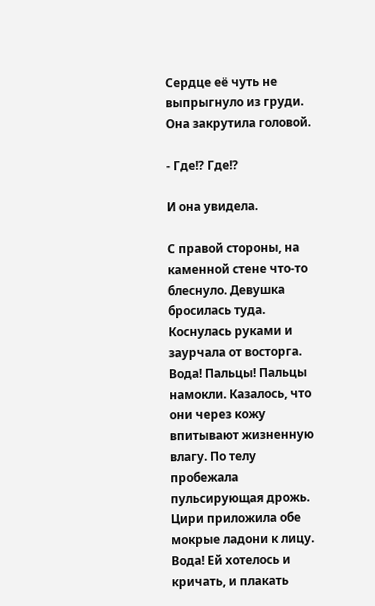Сердце её чуть не выпрыгнуло из груди. Она закрутила головой.

- Где!? Где!?

И она увидела.

С правой стороны, на каменной стене что-то блеснуло. Девушка бросилась туда. Коснулась руками и заурчала от восторга. Вода! Пальцы! Пальцы намокли. Казалось, что они через кожу впитывают жизненную влагу. По телу пробежала пульсирующая дрожь. Цири приложила обе мокрые ладони к лицу. Вода! Ей хотелось и кричать, и плакать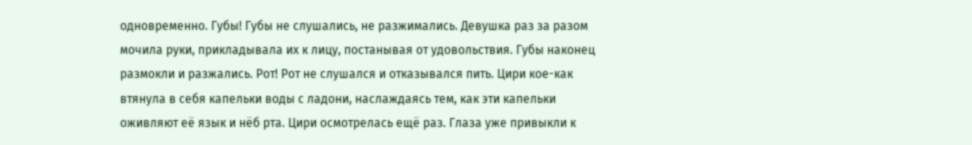одновременно. Губы! Губы не слушались, не разжимались. Девушка раз за разом мочила руки, прикладывала их к лицу, постанывая от удовольствия. Губы наконец размокли и разжались. Рот! Рот не слушался и отказывался пить. Цири кое-как втянула в себя капельки воды с ладони, наслаждаясь тем, как эти капельки оживляют её язык и нёб рта. Цири осмотрелась ещё раз. Глаза уже привыкли к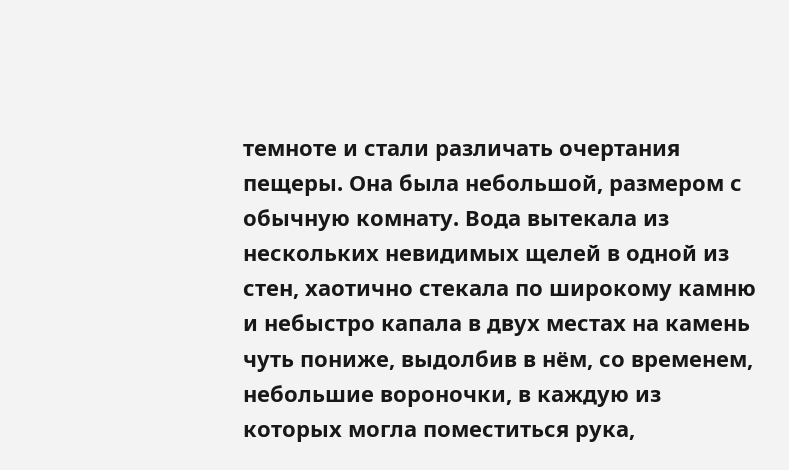темноте и стали различать очертания пещеры. Она была небольшой, размером с обычную комнату. Вода вытекала из нескольких невидимых щелей в одной из стен, хаотично стекала по широкому камню и небыстро капала в двух местах на камень чуть пониже, выдолбив в нём, со временем, небольшие вороночки, в каждую из которых могла поместиться рука,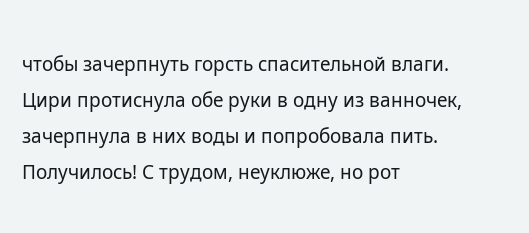чтобы зачерпнуть горсть спасительной влаги. Цири протиснула обе руки в одну из ванночек, зачерпнула в них воды и попробовала пить. Получилось! С трудом, неуклюже, но рот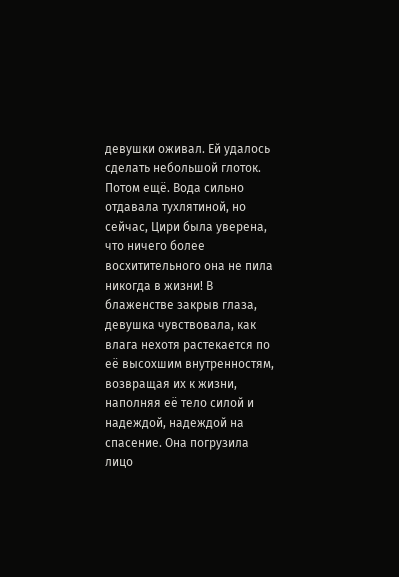девушки оживал. Ей удалось сделать небольшой глоток. Потом ещё. Вода сильно отдавала тухлятиной, но сейчас, Цири была уверена, что ничего более восхитительного она не пила никогда в жизни! В блаженстве закрыв глаза, девушка чувствовала, как влага нехотя растекается по её высохшим внутренностям, возвращая их к жизни, наполняя её тело силой и надеждой, надеждой на спасение. Она погрузила лицо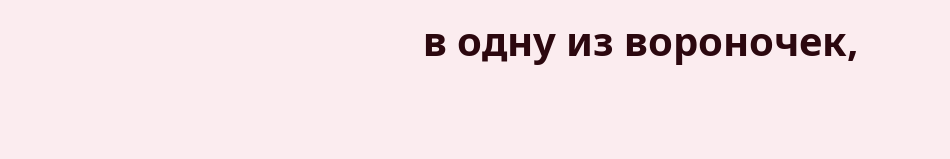в одну из вороночек,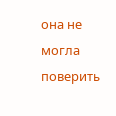она не могла поверить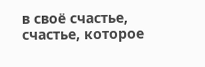в своё счастье, счастье, которое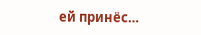ей принёс…